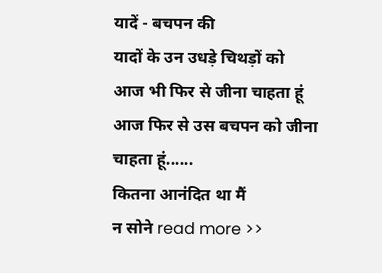यादें - बचपन की
यादों के उन उधड़े चिथड़ों को
आज भी फिर से जीना चाहता हूं
आज फिर से उस बचपन को जीना चाहता हूं......
कितना आनंदित था मैं
न सोने read more >>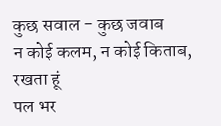कुछ सवाल - कुछ जवाब
न कोई कलम, न कोई किताब, रखता हूं
पल भर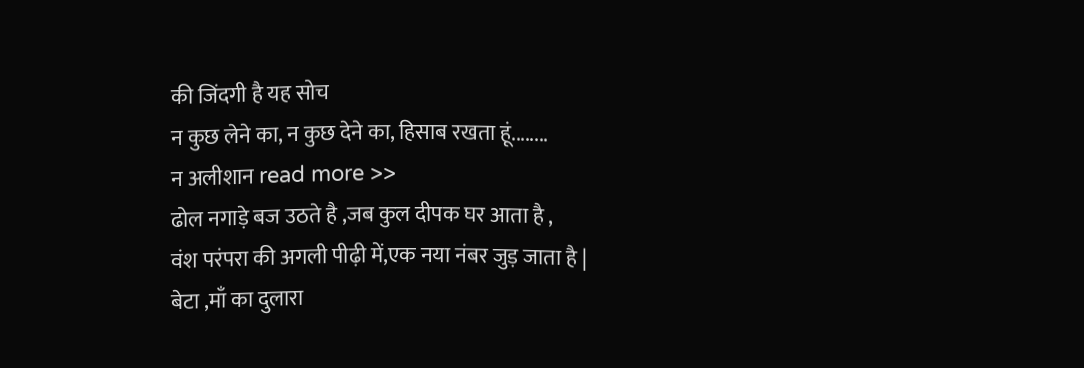की जिंदगी है यह सोच
न कुछ लेने का, न कुछ देने का, हिसाब रखता हूं........
न अलीशान read more >>
ढोल नगाड़े बज उठते है ,जब कुल दीपक घर आता है ,
वंश परंपरा की अगली पीढ़ी में,एक नया नंबर जुड़ जाता है |
बेटा ,माँ का दुलारा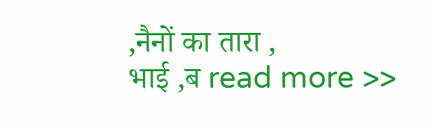,नैनों का तारा ,
भाई ,ब read more >>